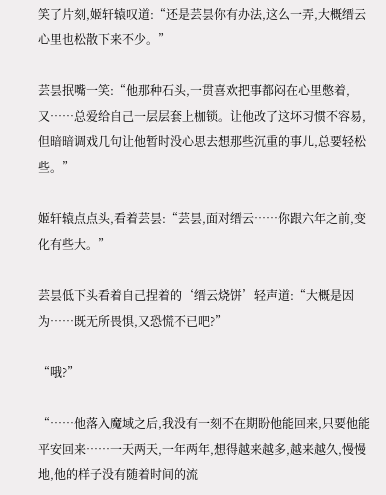笑了片刻,姬轩辕叹道:“还是芸昙你有办法,这么一弄,大概缙云心里也松散下来不少。”

芸昙抿嘴一笑:“他那种石头,一贯喜欢把事都闷在心里憋着,又……总爱给自己一层层套上枷锁。让他改了这坏习惯不容易,但暗暗调戏几句让他暂时没心思去想那些沉重的事儿,总要轻松些。”

姬轩辕点点头,看着芸昙:“芸昙,面对缙云……你跟六年之前,变化有些大。”

芸昙低下头看着自己捏着的‘缙云烧饼’轻声道:“大概是因为……既无所畏惧,又恐慌不已吧?”

“哦?”

“……他落入魔域之后,我没有一刻不在期盼他能回来,只要他能平安回来……一天两天,一年两年,想得越来越多,越来越久,慢慢地,他的样子没有随着时间的流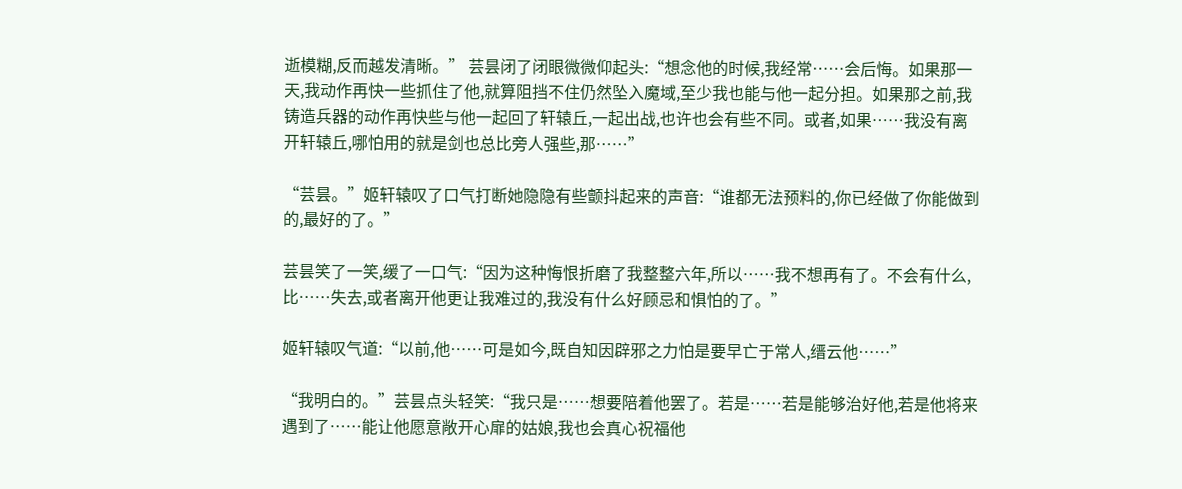逝模糊,反而越发清晰。” 芸昙闭了闭眼微微仰起头:“想念他的时候,我经常……会后悔。如果那一天,我动作再快一些抓住了他,就算阻挡不住仍然坠入魔域,至少我也能与他一起分担。如果那之前,我铸造兵器的动作再快些与他一起回了轩辕丘,一起出战,也许也会有些不同。或者,如果……我没有离开轩辕丘,哪怕用的就是剑也总比旁人强些,那……”

“芸昙。”姬轩辕叹了口气打断她隐隐有些颤抖起来的声音:“谁都无法预料的,你已经做了你能做到的,最好的了。”

芸昙笑了一笑,缓了一口气:“因为这种悔恨折磨了我整整六年,所以……我不想再有了。不会有什么,比……失去,或者离开他更让我难过的,我没有什么好顾忌和惧怕的了。”

姬轩辕叹气道:“以前,他……可是如今,既自知因辟邪之力怕是要早亡于常人,缙云他……”

“我明白的。”芸昙点头轻笑:“我只是……想要陪着他罢了。若是……若是能够治好他,若是他将来遇到了……能让他愿意敞开心扉的姑娘,我也会真心祝福他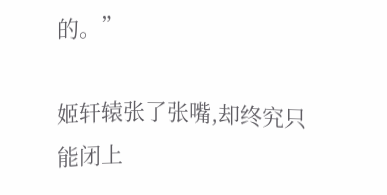的。”

姬轩辕张了张嘴,却终究只能闭上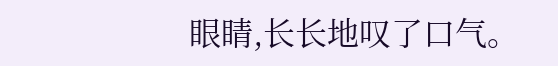眼睛,长长地叹了口气。